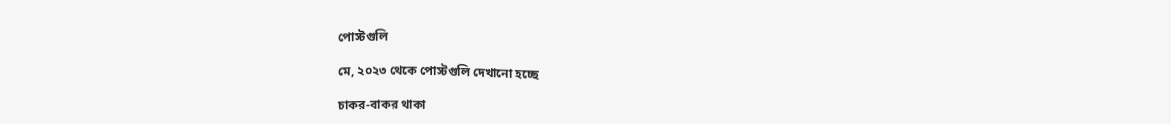পোস্টগুলি

মে, ২০২৩ থেকে পোস্টগুলি দেখানো হচ্ছে

চাকর-বাকর থাকা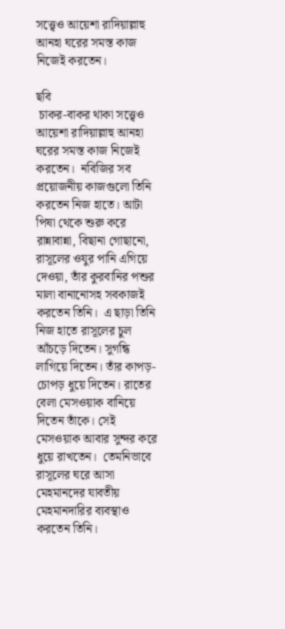সত্ত্বেও আয়েশা রাদিয়াল্লাহু আনহা ঘরের সমস্ত কাজ নিজেই করতেন।

ছবি
 চাকর-বাকর থাকা সত্ত্বেও আয়েশা রাদিয়াল্লাহু আনহা ঘরের সমস্ত কাজ নিজেই করতেন।  নবিজির সব প্রয়োজনীয় কাজগুলো তিনি করতেন নিজ হাতে। আটা পিষা থেকে শুরু করে রান্নাবান্না, বিছানা গোছানো, রাসূলের ওযুর পানি এগিয়ে দেওয়া, তাঁর কুরবানির পশুর মালা বানানোসহ সবকাজই করতেন তিনি।  এ ছাড়া তিনি নিজ হাতে রাসূলের চুল আঁচড়ে দিতেন। সুগন্ধি লাগিয়ে দিতেন। তাঁর কাপড়-চোপড় ধুয়ে দিতেন। রাতের বেলা মেসওয়াক বানিয়ে দিতেন তাঁকে। সেই মেসওয়াক আবার সুন্দর করে ধুয়ে রাখতেন।  তেমনিভাবে রাসূলের ঘরে আসা মেহমানদের যাবতীয় মেহমানদারির ব্যবস্থাও করতেন তিনি।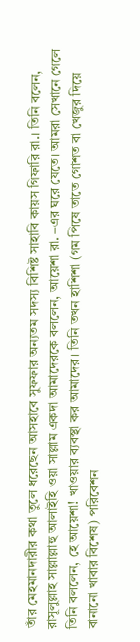তাঁর মেহমানদারীর কথা তুলে ধরেছেন আসহাবে সুফফার অন্যতম সদস্য বিশিষ্ট সাহাবি কায়স গিফারি রা.। তিনি বলেন, রাসূলুল্লাহ সাল্লাল্লাহু আলাইহি ওয়া সাল্লাম একদা আমাদেরকে বললেন, আয়েশা রা. –এর ঘরে যেতে। আমরা সেখানে গেলে তিনি বললেন, হে আয়েশা! খাওয়ার ব্যবস্থা কর আমাদের। তিনি তখন হাশিশা (গম পিষে তাতে গোশত বা খেজুর দিয়ে বানানো খাবার বিশেষ) পরিবেশন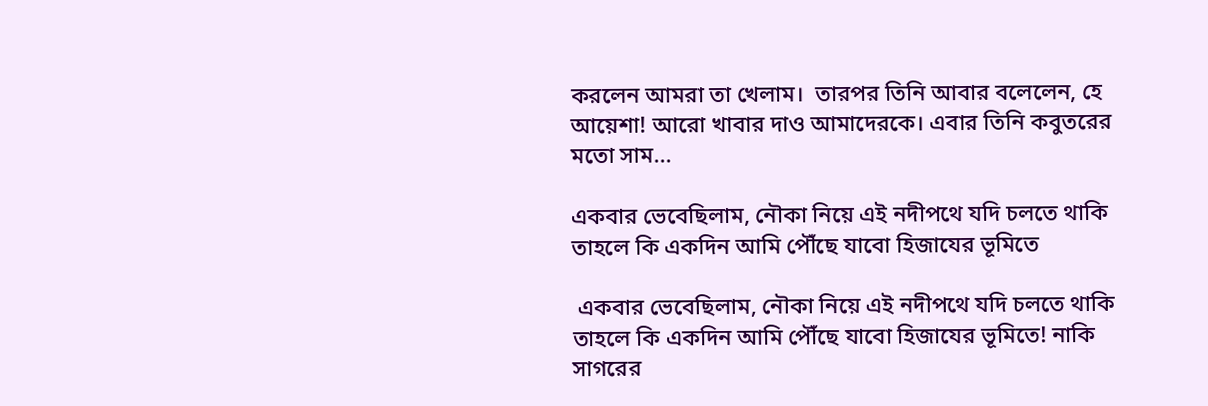করলেন আমরা তা খেলাম।  তারপর তিনি আবার বলেলেন, হে আয়েশা! আরো খাবার দাও আমাদেরকে। এবার তিনি কবুতরের মতো সাম...

একবার ভেবেছিলাম, নৌকা নিয়ে এই নদীপথে যদি চলতে থাকি তাহলে কি একদিন আমি পৌঁছে যাবো হিজাযের ভূমিতে

 একবার ভেবেছিলাম, নৌকা নিয়ে এই নদীপথে যদি চলতে থাকি তাহলে কি একদিন আমি পৌঁছে যাবো হিজাযের ভূমিতে! নাকি সাগরের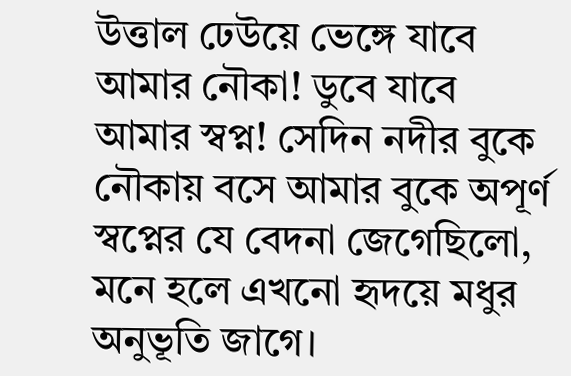উত্তাল ঢেউয়ে ভেঙ্গে যাবে আমার নৌকা! ডুবে যাবে আমার স্বপ্ন! সেদিন নদীর বুকে নৌকায় বসে আমার বুকে অপূর্ণ স্বপ্নের যে বেদনা জেগেছিলো, মনে হলে এখনো হৃদয়ে মধুর অনুভূতি জাগে।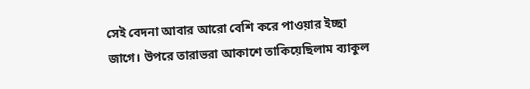সেই বেদনা আবার আরো বেশি করে পাওয়ার ইচ্ছা জাগে। উপরে তারাভরা আকাশে তাকিয়েছিলাম ব্যাকুল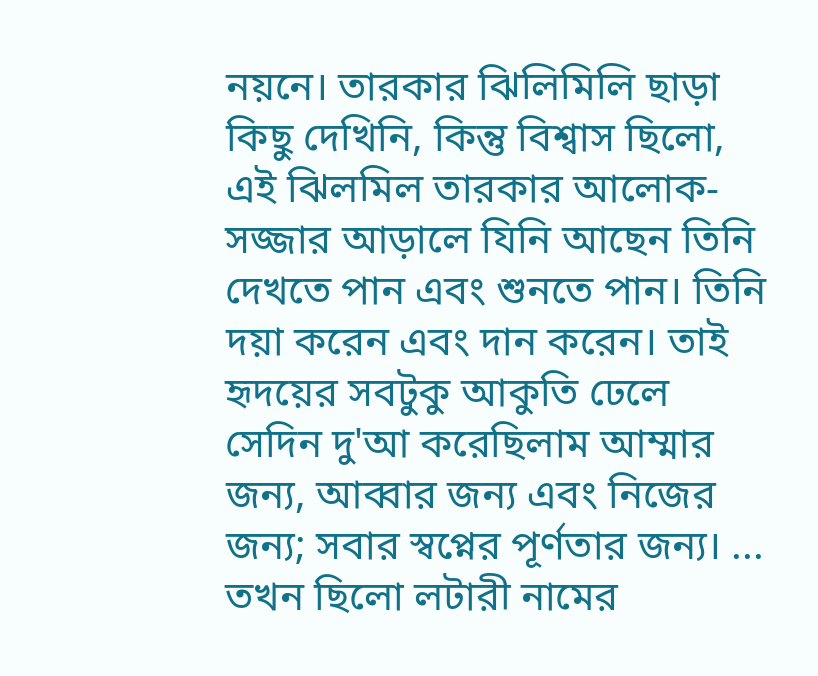নয়নে। তারকার ঝিলিমিলি ছাড়া কিছু দেখিনি, কিন্তু বিশ্বাস ছিলো, এই ঝিলমিল তারকার আলোক- সজ্জার আড়ালে যিনি আছেন তিনি দেখতে পান এবং শুনতে পান। তিনি দয়া করেন এবং দান করেন। তাই হৃদয়ের সবটুকু আকুতি ঢেলে সেদিন দু'আ করেছিলাম আম্মার জন্য, আব্বার জন্য এবং নিজের জন্য; সবার স্বপ্নের পূর্ণতার জন্য। ... তখন ছিলো লটারী নামের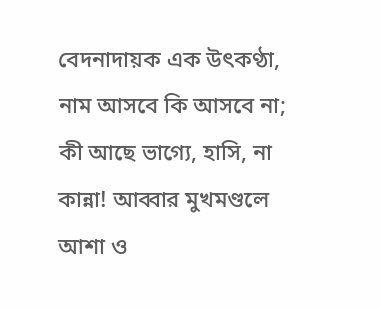বেদনাদায়ক এক উৎকণ্ঠা, নাম আসবে কি আসবে না; কী আছে ভাগ্যে, হাসি, না কান্না! আব্বার মুখমণ্ডলে আশা ও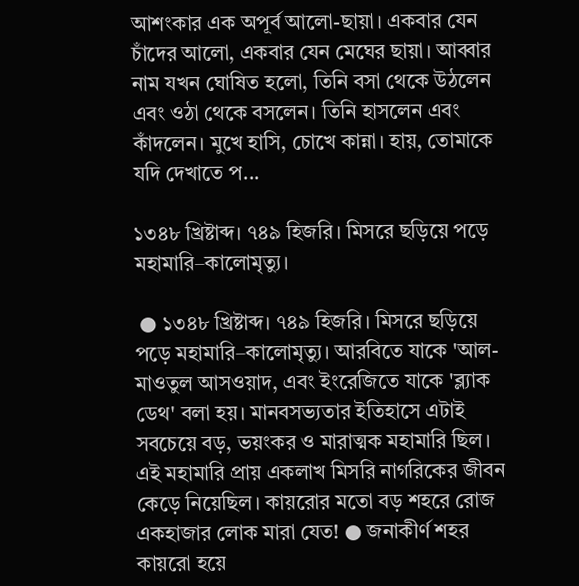আশংকার এক অপূর্ব আলো-ছায়া। একবার যেন চাঁদের আলো, একবার যেন মেঘের ছায়া। আব্বার নাম যখন ঘোষিত হলো, তিনি বসা থেকে উঠলেন এবং ওঠা থেকে বসলেন। তিনি হাসলেন এবং কাঁদলেন। মুখে হাসি, চোখে কান্না। হায়, তোমাকে যদি দেখাতে প...

১৩৪৮ খ্রিষ্টাব্দ। ৭৪৯ হিজরি। মিসরে ছড়িয়ে পড়ে মহামারি–কালোমৃত্যু।

 ● ১৩৪৮ খ্রিষ্টাব্দ। ৭৪৯ হিজরি। মিসরে ছড়িয়ে পড়ে মহামারি–কালোমৃত্যু। আরবিতে যাকে 'আল-মাওতুল আসওয়াদ, এবং ইংরেজিতে যাকে 'ব্ল্যাক ডেথ' বলা হয়। মানবসভ্যতার ইতিহাসে এটাই সবচেয়ে বড়, ভয়ংকর ও মারাত্মক মহামারি ছিল। এই মহামারি প্রায় একলাখ মিসরি নাগরিকের জীবন কেড়ে নিয়েছিল। কায়রোর মতো বড় শহরে রোজ একহাজার লোক মারা যেত! ● জনাকীর্ণ শহর কায়রো হয়ে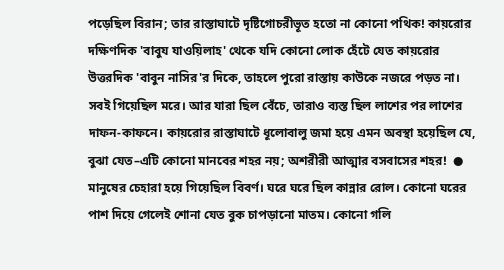পড়েছিল বিরান; তার রাস্তাঘাটে দৃষ্টিগোচরীভূত হতো না কোনো পথিক! কায়রোর দক্ষিণদিক 'বাবুয যাওয়িলাহ' থেকে যদি কোনো লোক হেঁটে যেত কায়রোর উত্তরদিক 'বাবুন নাসির'র দিকে, তাহলে পুরো রাস্তায় কাউকে নজরে পড়ত না। সবই গিয়েছিল মরে। আর যারা ছিল বেঁচে, তারাও ব্যস্ত ছিল লাশের পর লাশের দাফন-কাফনে। কায়রোর রাস্তাঘাটে ধূলোবালু জমা হয়ে এমন অবস্থা হয়েছিল যে, বুঝা যেত–এটি কোনো মানবের শহর নয়; অশরীরী আত্মার বসবাসের শহর!  ● মানুষের চেহারা হয়ে গিয়েছিল বিবর্ণ। ঘরে ঘরে ছিল কান্নার রোল। কোনো ঘরের পাশ দিয়ে গেলেই শোনা যেত বুক চাপড়ানো মাতম। কোনো গলি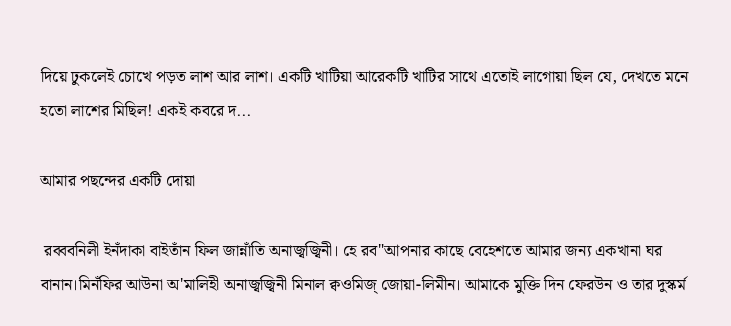দিয়ে ঢুকলেই চোখে পড়ত লাশ আর লাশ। একটি খাটিয়া আরেকটি খাটির সাথে এতোই লাগোয়া ছিল যে, দেখতে মনে হতো লাশের মিছিল! একই কবরে দ...

আমার পছন্দের একটি দোয়া

 রব্ববনিলী ইনঁদাকা বাইতাঁন ফিল জান্নাঁতি অনাজ্বজ্বিনী। হে রব"আপনার কাছে বেহেশতে আমার জন্য একখানা ঘর বানান।মিনঁফির আউনা অ'মালিহী অনাজ্বজ্বিনী মিনাল ক্বওমিজ্ জোয়া-লিমীন। আমাকে মুক্তি দিন ফেরউন ও তার দুস্কর্ম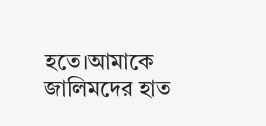হতে।আমাকে জালিমদের হাত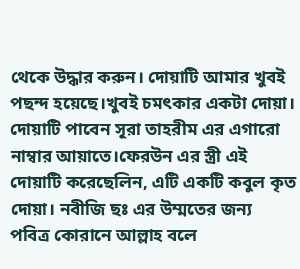থেকে উদ্ধার করুন। দোয়াটি আমার খুবই পছন্দ হয়েছে।খুবই চমৎকার একটা দোয়া। দোয়াটি পাবেন সূরা তাহরীম এর এগারো  নাম্বার আয়াতে।ফেরউন এর স্ত্রী এই দোয়াটি করেছেলিন, এটি একটি কবুল কৃত দোয়া। নবীজি ছঃ এর উম্মতের জন্য  পবিত্র কোরানে আল্লাহ বলে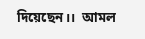দিয়েছেন।।  আমল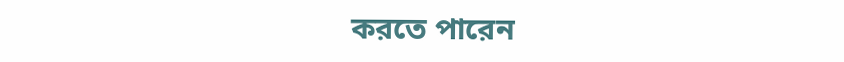করতে পারেন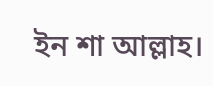ইন শা আল্লাহ।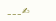___✍